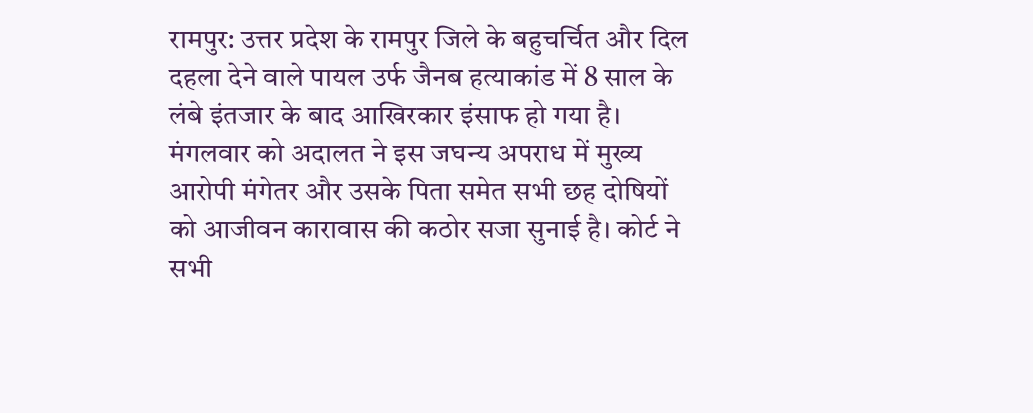रामपुर: उत्तर प्रदेश के रामपुर जिले के बहुचर्चित और दिल दहला देने वाले पायल उर्फ जैनब हत्याकांड में 8 साल के लंबे इंतजार के बाद आखिरकार इंसाफ हो गया है। मंगलवार को अदालत ने इस जघन्य अपराध में मुख्य आरोपी मंगेतर और उसके पिता समेत सभी छह दोषियों को आजीवन कारावास की कठोर सजा सुनाई है। कोर्ट ने सभी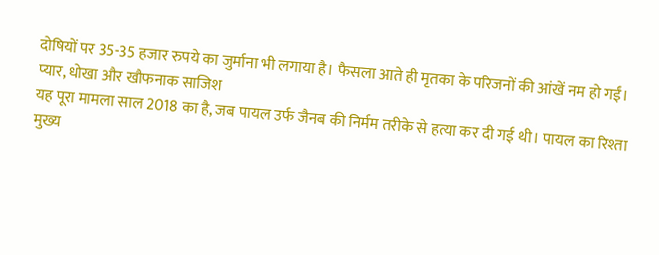दोषियों पर 35-35 हजार रुपये का जुर्माना भी लगाया है। फैसला आते ही मृतका के परिजनों की आंखें नम हो गईं।
प्यार, धोखा और खौफनाक साजिश
यह पूरा मामला साल 2018 का है, जब पायल उर्फ जैनब की निर्मम तरीके से हत्या कर दी गई थी। पायल का रिश्ता मुख्य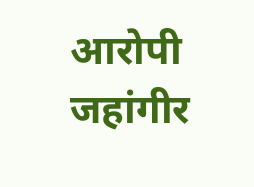आरोपी जहांगीर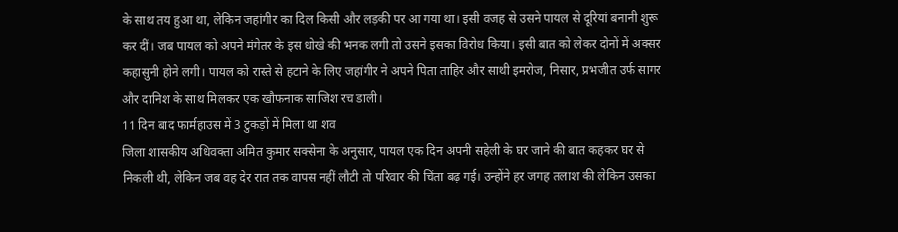के साथ तय हुआ था, लेकिन जहांगीर का दिल किसी और लड़की पर आ गया था। इसी वजह से उसने पायल से दूरियां बनानी शुरू कर दीं। जब पायल को अपने मंगेतर के इस धोखे की भनक लगी तो उसने इसका विरोध किया। इसी बात को लेकर दोनों में अक्सर कहासुनी होने लगी। पायल को रास्ते से हटाने के लिए जहांगीर ने अपने पिता ताहिर और साथी इमरोज, निसार, प्रभजीत उर्फ सागर और दानिश के साथ मिलकर एक खौफनाक साजिश रच डाली।
11 दिन बाद फार्महाउस में 3 टुकड़ों में मिला था शव
जिला शासकीय अधिवक्ता अमित कुमार सक्सेना के अनुसार, पायल एक दिन अपनी सहेली के घर जाने की बात कहकर घर से निकली थी, लेकिन जब वह देर रात तक वापस नहीं लौटी तो परिवार की चिंता बढ़ गई। उन्होंने हर जगह तलाश की लेकिन उसका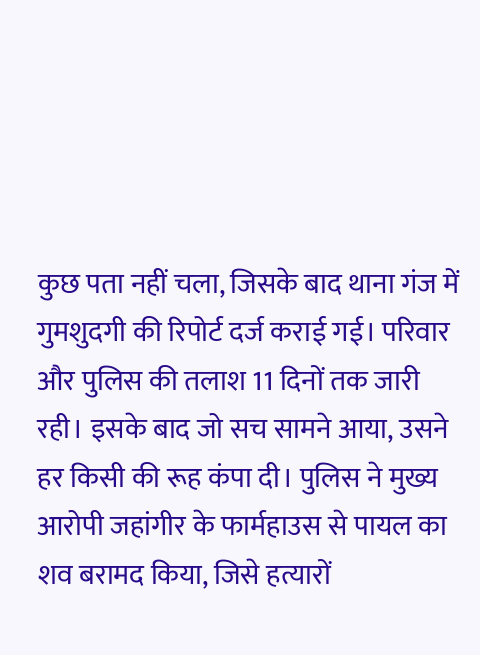कुछ पता नहीं चला, जिसके बाद थाना गंज में गुमशुदगी की रिपोर्ट दर्ज कराई गई। परिवार और पुलिस की तलाश 11 दिनों तक जारी रही। इसके बाद जो सच सामने आया, उसने हर किसी की रूह कंपा दी। पुलिस ने मुख्य आरोपी जहांगीर के फार्महाउस से पायल का शव बरामद किया, जिसे हत्यारों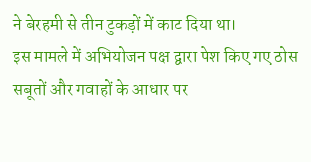ने बेरहमी से तीन टुकड़ों में काट दिया था।
इस मामले में अभियोजन पक्ष द्वारा पेश किए गए ठोस सबूतों और गवाहों के आधार पर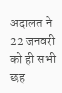अदालत ने 22 जनवरी को ही सभी छह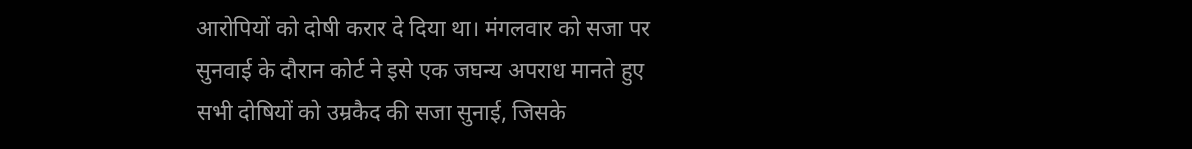आरोपियों को दोषी करार दे दिया था। मंगलवार को सजा पर सुनवाई के दौरान कोर्ट ने इसे एक जघन्य अपराध मानते हुए सभी दोषियों को उम्रकैद की सजा सुनाई, जिसके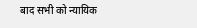बाद सभी को न्यायिक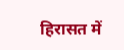हिरासत में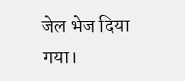जेल भेज दिया गया।